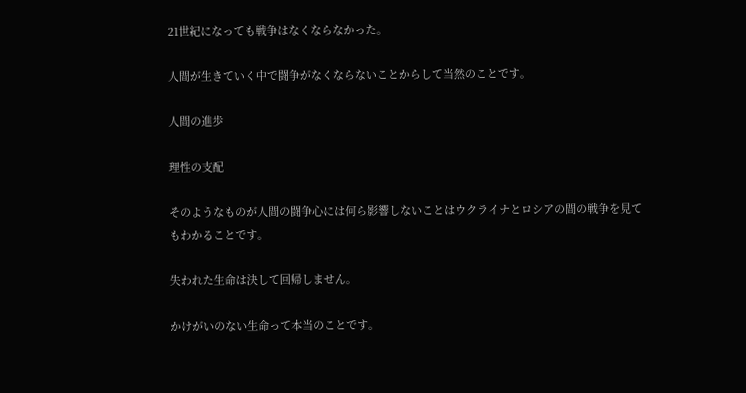21世紀になっても戦争はなくならなかった。

人間が生きていく中で闘争がなくならないことからして当然のことです。

人間の進歩

理性の支配

そのようなものが人間の闘争心には何ら影響しないことはウクライナとロシアの間の戦争を見てもわかることです。

失われた生命は決して回帰しません。

かけがいのない生命って本当のことです。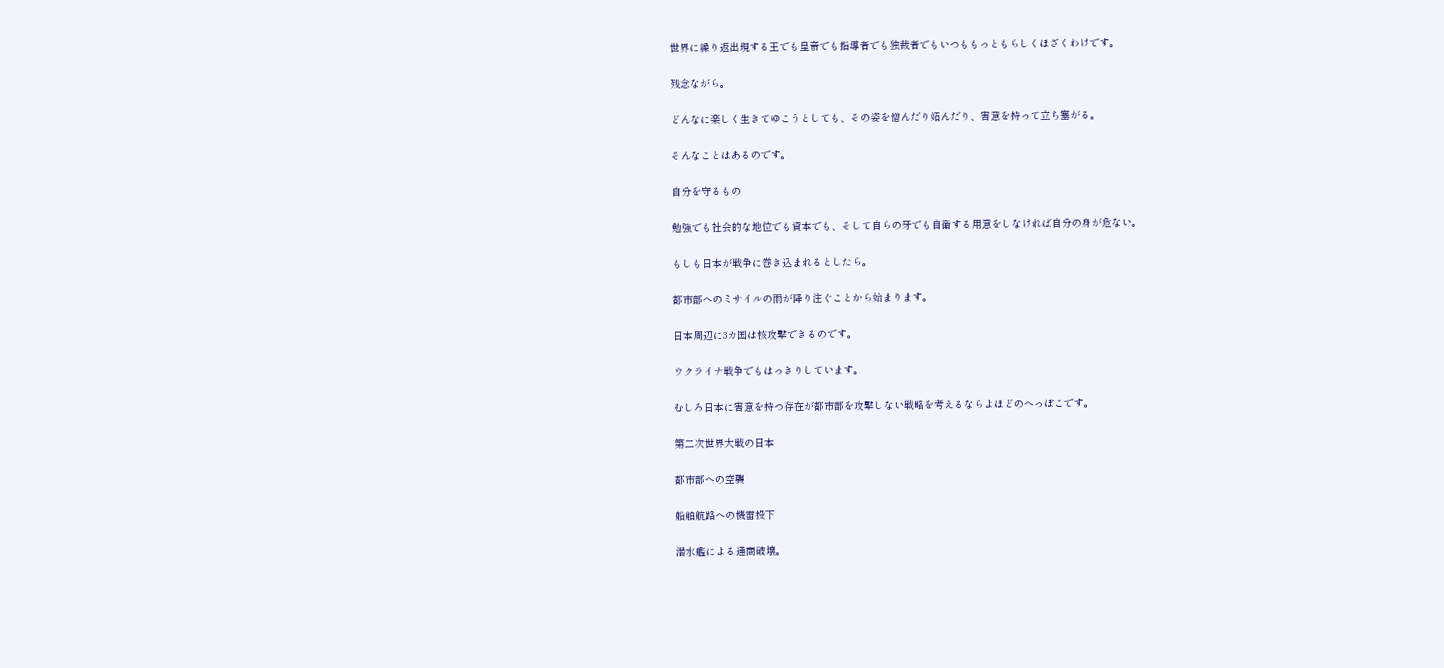世界に繰り返出現する王でも皇帝でも指導者でも独裁者でもいつももっともらしくほざくわけです。

残念ながら。

どんなに楽しく生きてゆこうとしても、その姿を憎んだり妬んだり、害意を持って立ち塞がる。

そんなことはあるのです。

自分を守るもの

勉強でも社会的な地位でも資本でも、そして自らの牙でも自衛する用意をしなければ自分の身が危ない。

もしも日本が戦争に巻き込まれるとしたら。

都市部へのミサイルの雨が降り注ぐことから始まります。

日本周辺に3カ国は核攻撃できるのです。

ウクライナ戦争でもはっきりしています。

むしろ日本に害意を持つ存在が都市部を攻撃しない戦略を考えるならよほどのへっぽこです。

第二次世界大戦の日本

都市部への空襲

船舶航路への機雷投下

潜水艦による通商破壊。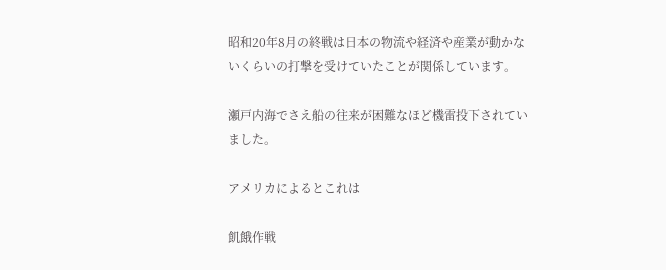昭和20年8月の終戦は日本の物流や経済や産業が動かないくらいの打撃を受けていたことが関係しています。

瀬戸内海でさえ船の往来が困難なほど機雷投下されていました。

アメリカによるとこれは

飢餓作戦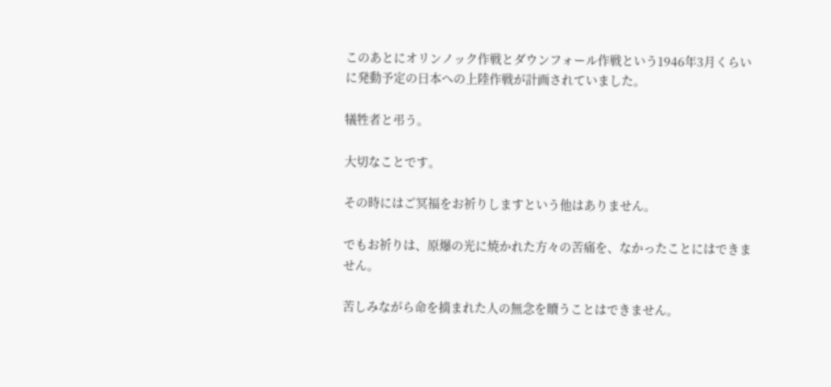このあとにオリンノック作戦とダウンフォール作戦という1946年3月くらいに発動予定の日本への上陸作戦が計画されていました。

犠牲者と弔う。

大切なことです。

その時にはご冥福をお祈りしますという他はありません。

でもお祈りは、原爆の光に焼かれた方々の苦痛を、なかったことにはできません。

苦しみながら命を摘まれた人の無念を贖うことはできません。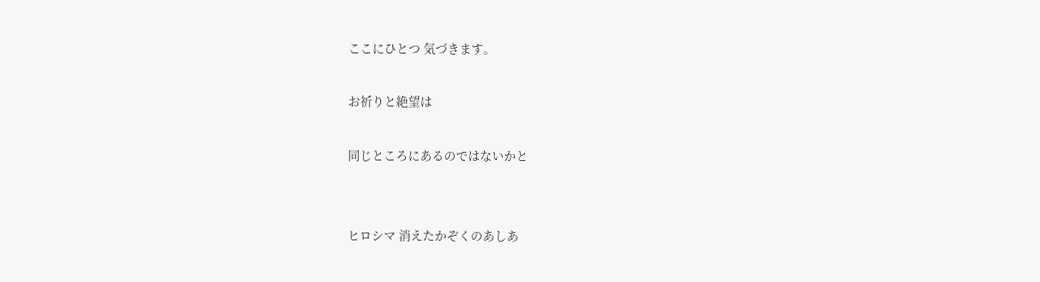ここにひとつ 気づきます。

お祈りと絶望は

同じところにあるのではないかと


ヒロシマ 消えたかぞくのあしあ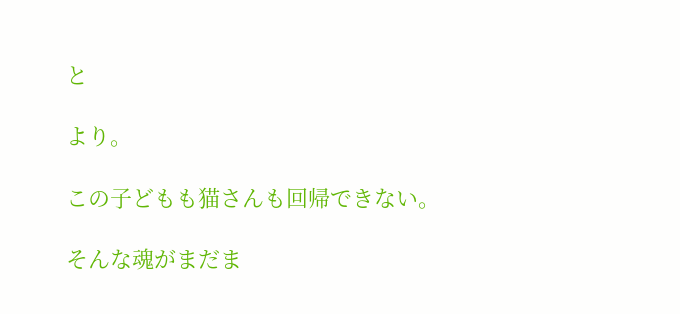と

より。

この子どもも猫さんも回帰できない。

そんな魂がまだま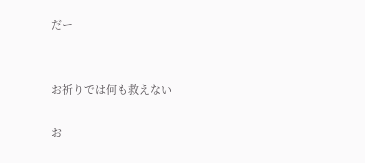だー


お祈りでは何も救えない

お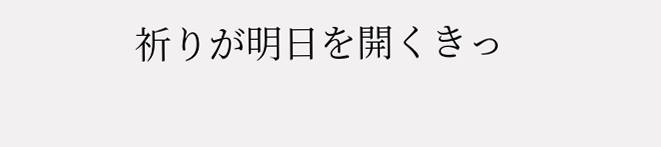祈りが明日を開くきっ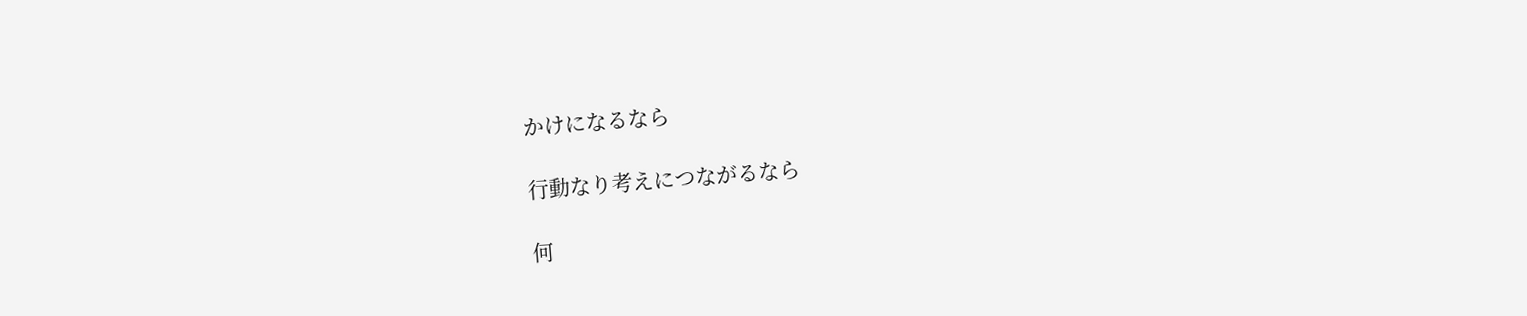かけになるなら

行動なり考えにつながるなら

何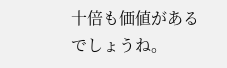十倍も価値があるでしょうね。